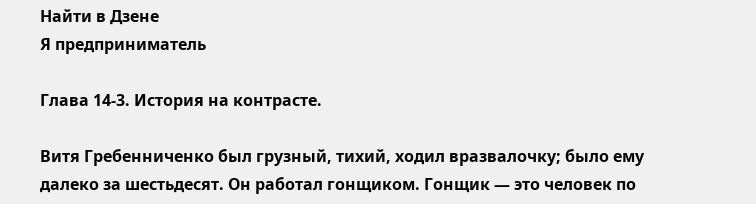Найти в Дзене
Я предприниматель

Глава 14-3. История на контрасте.

Витя Гребенниченко был грузный, тихий, ходил вразвалочку; было ему далеко за шестьдесят. Он работал гонщиком. Гонщик — это человек по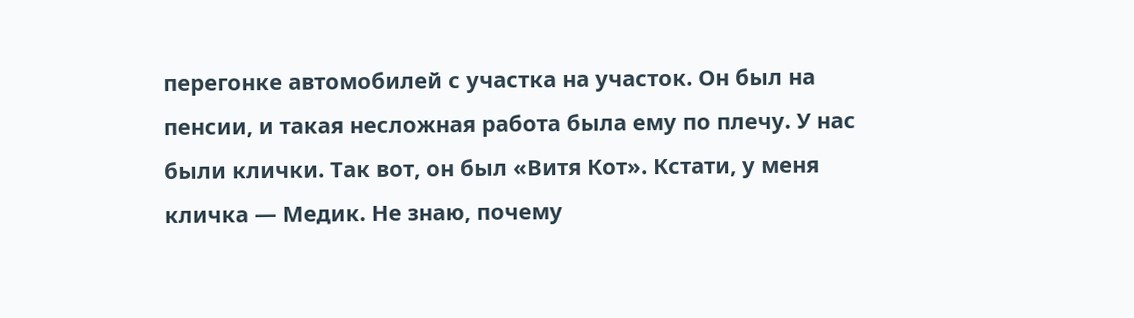перегонке автомобилей с участка на участок. Он был на пенсии, и такая несложная работа была ему по плечу. У нас были клички. Так вот, он был «Витя Кот». Кстати, у меня кличка — Медик. Не знаю, почему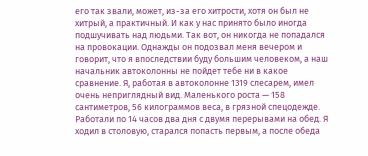его так звали, может, из-за его хитрости, хотя он был не хитрый, а практичный. И как у нас принято было иногда подшучивать над людьми. Так вот, он никогда не попадался на провокации. Однажды он подозвал меня вечером и говорит, что я впоследствии буду большим человеком, а наш начальник автоколонны не пойдет тебе ни в какое сравнение. Я, работая в автоколонне 1319 слесарем, имел очень неприглядный вид. Маленького роста — 158 сантиметров, 56 килограммов веса, в грязной спецодежде. Работали по 14 часов два дня с двумя перерывами на обед. Я ходил в столовую, старался попасть первым, а после обеда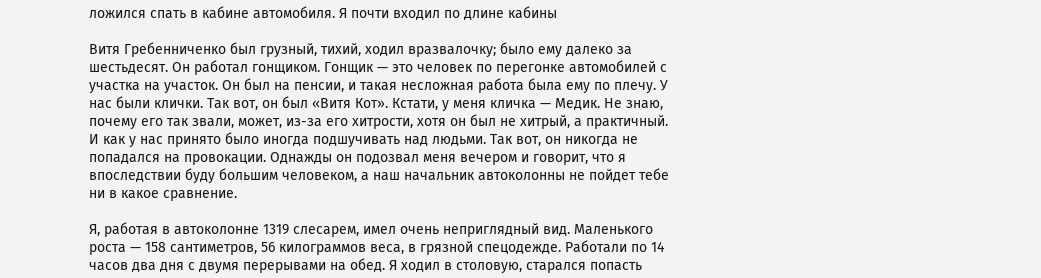ложился спать в кабине автомобиля. Я почти входил по длине кабины

Витя Гребенниченко был грузный, тихий, ходил вразвалочку; было ему далеко за шестьдесят. Он работал гонщиком. Гонщик — это человек по перегонке автомобилей с участка на участок. Он был на пенсии, и такая несложная работа была ему по плечу. У нас были клички. Так вот, он был «Витя Кот». Кстати, у меня кличка — Медик. Не знаю, почему его так звали, может, из-за его хитрости, хотя он был не хитрый, а практичный. И как у нас принято было иногда подшучивать над людьми. Так вот, он никогда не попадался на провокации. Однажды он подозвал меня вечером и говорит, что я впоследствии буду большим человеком, а наш начальник автоколонны не пойдет тебе ни в какое сравнение.

Я, работая в автоколонне 1319 слесарем, имел очень неприглядный вид. Маленького роста — 158 сантиметров, 56 килограммов веса, в грязной спецодежде. Работали по 14 часов два дня с двумя перерывами на обед. Я ходил в столовую, старался попасть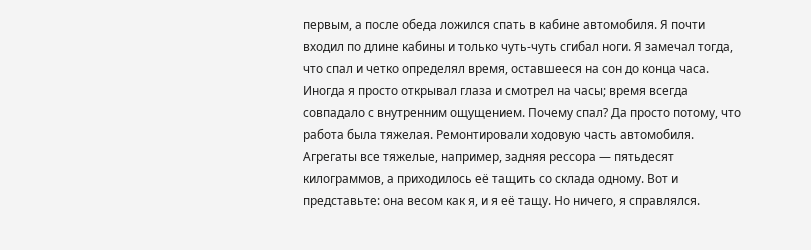первым, а после обеда ложился спать в кабине автомобиля. Я почти входил по длине кабины и только чуть-чуть сгибал ноги. Я замечал тогда, что спал и четко определял время, оставшееся на сон до конца часа. Иногда я просто открывал глаза и смотрел на часы; время всегда совпадало с внутренним ощущением. Почему спал? Да просто потому, что работа была тяжелая. Ремонтировали ходовую часть автомобиля. Агрегаты все тяжелые, например, задняя рессора — пятьдесят килограммов, а приходилось её тащить со склада одному. Вот и представьте: она весом как я, и я её тащу. Но ничего, я справлялся.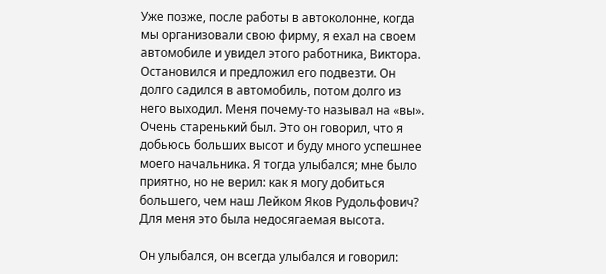Уже позже, после работы в автоколонне, когда мы организовали свою фирму, я ехал на своем автомобиле и увидел этого работника, Виктора. Остановился и предложил его подвезти. Он долго садился в автомобиль, потом долго из него выходил. Меня почему-то называл на «вы». Очень старенький был. Это он говорил, что я добьюсь больших высот и буду много успешнее моего начальника. Я тогда улыбался; мне было приятно, но не верил: как я могу добиться большего, чем наш Лейком Яков Рудольфович? Для меня это была недосягаемая высота.

Он улыбался, он всегда улыбался и говорил: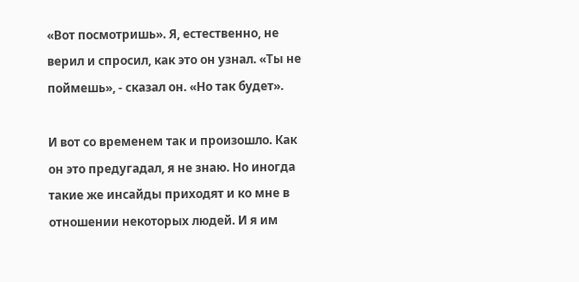«Вот посмотришь». Я, естественно, не верил и спросил, как это он узнал. «Ты не поймешь», - сказал он. «Но так будет».

И вот со временем так и произошло. Как он это предугадал, я не знаю. Но иногда такие же инсайды приходят и ко мне в отношении некоторых людей. И я им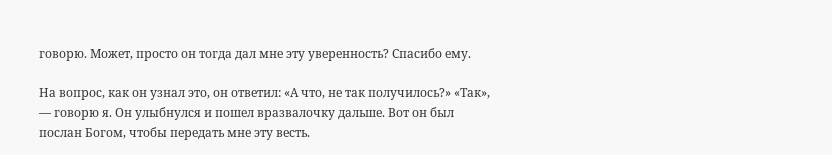говорю. Может, просто он тогда дал мне эту уверенность? Спасибо ему.

На вопрос, как он узнал это, он ответил: «А что, не так получилось?» «Так», — говорю я. Он улыбнулся и пошел вразвалочку дальше. Вот он был послан Богом, чтобы передать мне эту весть.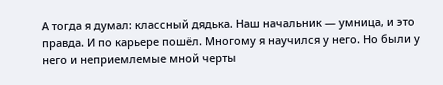А тогда я думал: классный дядька. Наш начальник — умница, и это правда. И по карьере пошёл. Многому я научился у него. Но были у него и неприемлемые мной черты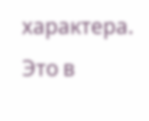характера. Это в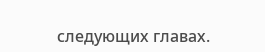следующих главах.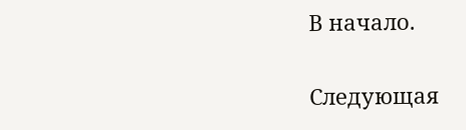В начало.

Следующая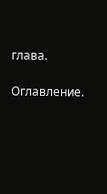глава.

Оглавление.